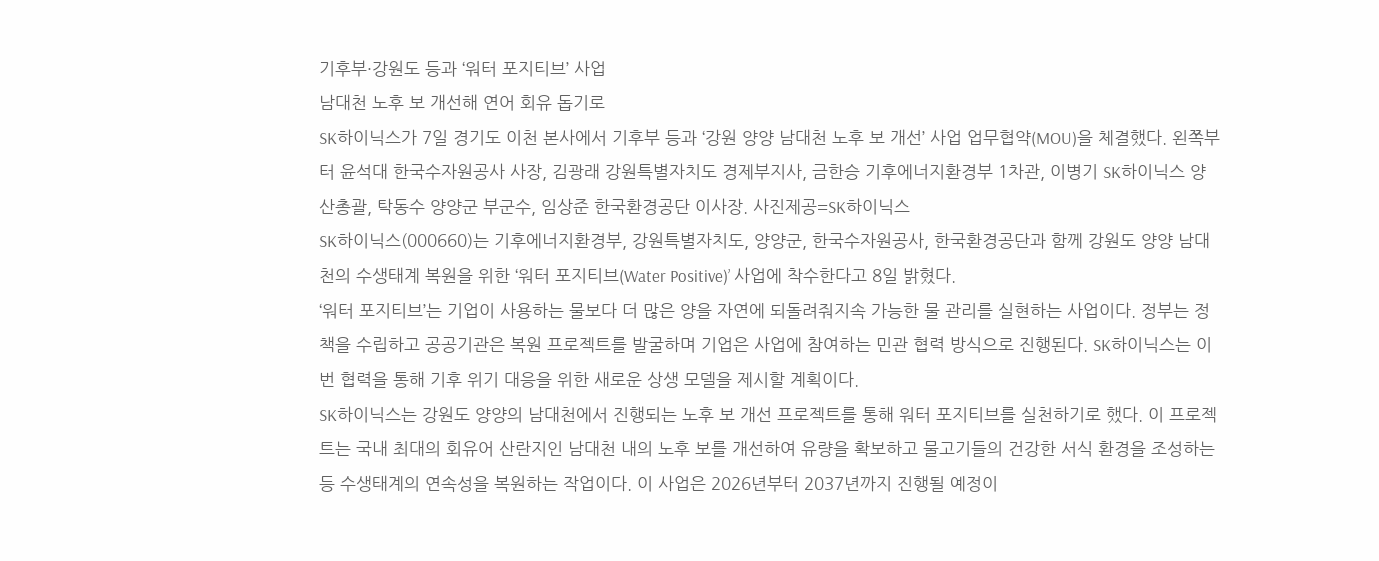기후부·강원도 등과 ‘워터 포지티브’ 사업
남대천 노후 보 개선해 연어 회유 돕기로
SK하이닉스가 7일 경기도 이천 본사에서 기후부 등과 ‘강원 양양 남대천 노후 보 개선’ 사업 업무협약(MOU)을 체결했다. 왼쪽부터 윤석대 한국수자원공사 사장, 김광래 강원특별자치도 경제부지사, 금한승 기후에너지환경부 1차관, 이병기 SK하이닉스 양산총괄, 탁동수 양양군 부군수, 임상준 한국환경공단 이사장. 사진제공=SK하이닉스
SK하이닉스(000660)는 기후에너지환경부, 강원특별자치도, 양양군, 한국수자원공사, 한국환경공단과 함께 강원도 양양 남대천의 수생태계 복원을 위한 ‘워터 포지티브(Water Positive)’ 사업에 착수한다고 8일 밝혔다.
‘워터 포지티브’는 기업이 사용하는 물보다 더 많은 양을 자연에 되돌려줘지속 가능한 물 관리를 실현하는 사업이다. 정부는 정책을 수립하고 공공기관은 복원 프로젝트를 발굴하며 기업은 사업에 참여하는 민관 협력 방식으로 진행된다. SK하이닉스는 이번 협력을 통해 기후 위기 대응을 위한 새로운 상생 모델을 제시할 계획이다.
SK하이닉스는 강원도 양양의 남대천에서 진행되는 노후 보 개선 프로젝트를 통해 워터 포지티브를 실천하기로 했다. 이 프로젝트는 국내 최대의 회유어 산란지인 남대천 내의 노후 보를 개선하여 유량을 확보하고 물고기들의 건강한 서식 환경을 조성하는 등 수생태계의 연속성을 복원하는 작업이다. 이 사업은 2026년부터 2037년까지 진행될 예정이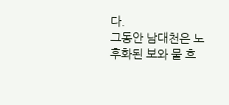다.
그동안 남대천은 노후화된 보와 물 흐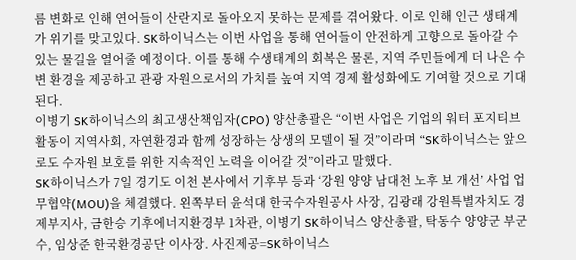름 변화로 인해 연어들이 산란지로 돌아오지 못하는 문제를 겪어왔다. 이로 인해 인근 생태계가 위기를 맞고있다. SK하이닉스는 이번 사업을 통해 연어들이 안전하게 고향으로 돌아갈 수 있는 물길을 열어줄 예정이다. 이를 통해 수생태계의 회복은 물론, 지역 주민들에게 더 나은 수변 환경을 제공하고 관광 자원으로서의 가치를 높여 지역 경제 활성화에도 기여할 것으로 기대된다.
이병기 SK하이닉스의 최고생산책임자(CPO) 양산총괄은 “이번 사업은 기업의 워터 포지티브 활동이 지역사회, 자연환경과 함께 성장하는 상생의 모델이 될 것”이라며 “SK하이닉스는 앞으로도 수자원 보호를 위한 지속적인 노력을 이어갈 것”이라고 말했다.
SK하이닉스가 7일 경기도 이천 본사에서 기후부 등과 ‘강원 양양 남대천 노후 보 개선’ 사업 업무협약(MOU)을 체결했다. 왼쪽부터 윤석대 한국수자원공사 사장, 김광래 강원특별자치도 경제부지사, 금한승 기후에너지환경부 1차관, 이병기 SK하이닉스 양산총괄, 탁동수 양양군 부군수, 임상준 한국환경공단 이사장. 사진제공=SK하이닉스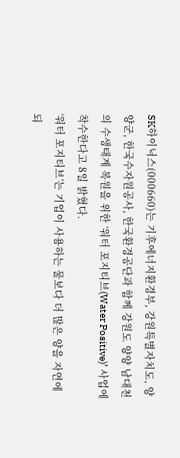SK하이닉스(000660)는 기후에너지환경부, 강원특별자치도, 양양군, 한국수자원공사, 한국환경공단과 함께 강원도 양양 남대천의 수생태계 복원을 위한 ‘워터 포지티브(Water Positive)’ 사업에 착수한다고 8일 밝혔다.
‘워터 포지티브’는 기업이 사용하는 물보다 더 많은 양을 자연에 되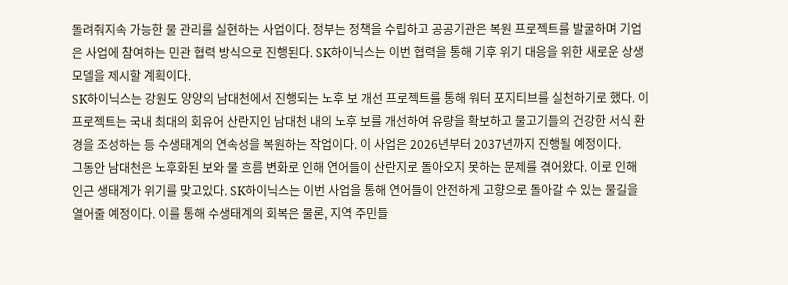돌려줘지속 가능한 물 관리를 실현하는 사업이다. 정부는 정책을 수립하고 공공기관은 복원 프로젝트를 발굴하며 기업은 사업에 참여하는 민관 협력 방식으로 진행된다. SK하이닉스는 이번 협력을 통해 기후 위기 대응을 위한 새로운 상생 모델을 제시할 계획이다.
SK하이닉스는 강원도 양양의 남대천에서 진행되는 노후 보 개선 프로젝트를 통해 워터 포지티브를 실천하기로 했다. 이 프로젝트는 국내 최대의 회유어 산란지인 남대천 내의 노후 보를 개선하여 유량을 확보하고 물고기들의 건강한 서식 환경을 조성하는 등 수생태계의 연속성을 복원하는 작업이다. 이 사업은 2026년부터 2037년까지 진행될 예정이다.
그동안 남대천은 노후화된 보와 물 흐름 변화로 인해 연어들이 산란지로 돌아오지 못하는 문제를 겪어왔다. 이로 인해 인근 생태계가 위기를 맞고있다. SK하이닉스는 이번 사업을 통해 연어들이 안전하게 고향으로 돌아갈 수 있는 물길을 열어줄 예정이다. 이를 통해 수생태계의 회복은 물론, 지역 주민들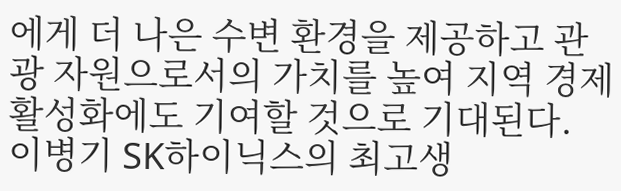에게 더 나은 수변 환경을 제공하고 관광 자원으로서의 가치를 높여 지역 경제 활성화에도 기여할 것으로 기대된다.
이병기 SK하이닉스의 최고생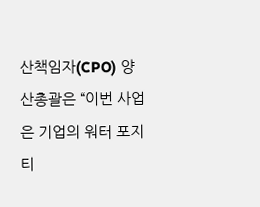산책임자(CPO) 양산총괄은 “이번 사업은 기업의 워터 포지티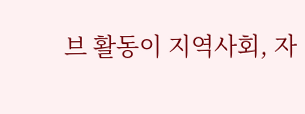브 활동이 지역사회, 자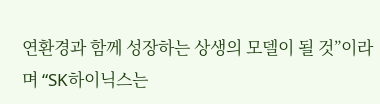연환경과 함께 성장하는 상생의 모델이 될 것”이라며 “SK하이닉스는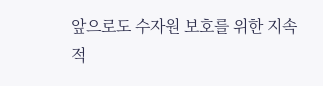앞으로도 수자원 보호를 위한 지속적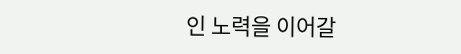인 노력을 이어갈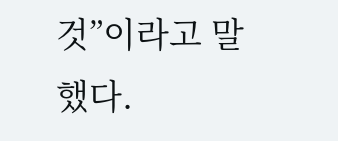것”이라고 말했다.